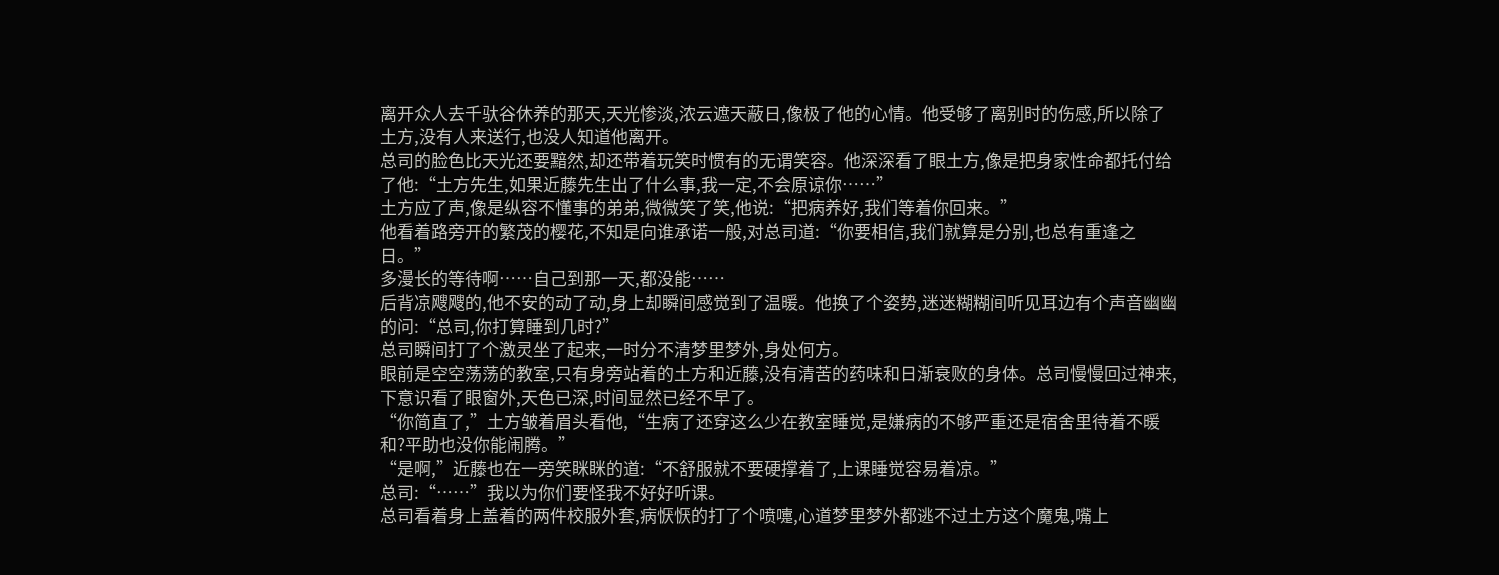离开众人去千驮谷休养的那天,天光惨淡,浓云遮天蔽日,像极了他的心情。他受够了离别时的伤感,所以除了土方,没有人来送行,也没人知道他离开。
总司的脸色比天光还要黯然,却还带着玩笑时惯有的无谓笑容。他深深看了眼土方,像是把身家性命都托付给了他:“土方先生,如果近藤先生出了什么事,我一定,不会原谅你……”
土方应了声,像是纵容不懂事的弟弟,微微笑了笑,他说:“把病养好,我们等着你回来。”
他看着路旁开的繁茂的樱花,不知是向谁承诺一般,对总司道:“你要相信,我们就算是分别,也总有重逢之日。”
多漫长的等待啊……自己到那一天,都没能……
后背凉飕飕的,他不安的动了动,身上却瞬间感觉到了温暖。他换了个姿势,迷迷糊糊间听见耳边有个声音幽幽的问:“总司,你打算睡到几时?”
总司瞬间打了个激灵坐了起来,一时分不清梦里梦外,身处何方。
眼前是空空荡荡的教室,只有身旁站着的土方和近藤,没有清苦的药味和日渐衰败的身体。总司慢慢回过神来,下意识看了眼窗外,天色已深,时间显然已经不早了。
“你简直了,”土方皱着眉头看他,“生病了还穿这么少在教室睡觉,是嫌病的不够严重还是宿舍里待着不暖和?平助也没你能闹腾。”
“是啊,”近藤也在一旁笑眯眯的道:“不舒服就不要硬撑着了,上课睡觉容易着凉。”
总司:“……”我以为你们要怪我不好好听课。
总司看着身上盖着的两件校服外套,病恹恹的打了个喷嚏,心道梦里梦外都逃不过土方这个魔鬼,嘴上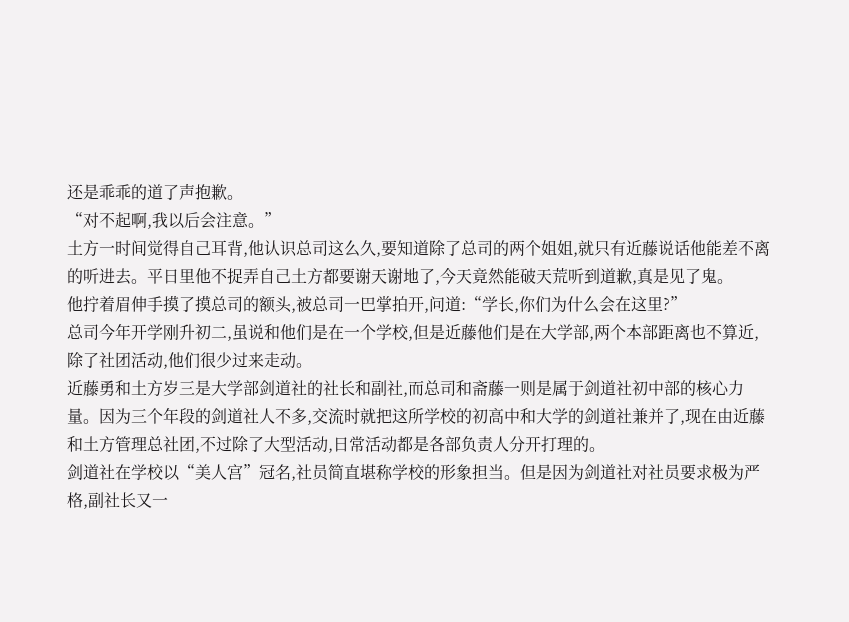还是乖乖的道了声抱歉。
“对不起啊,我以后会注意。”
土方一时间觉得自己耳背,他认识总司这么久,要知道除了总司的两个姐姐,就只有近藤说话他能差不离的听进去。平日里他不捉弄自己土方都要谢天谢地了,今天竟然能破天荒听到道歉,真是见了鬼。
他拧着眉伸手摸了摸总司的额头,被总司一巴掌拍开,问道:“学长,你们为什么会在这里?”
总司今年开学刚升初二,虽说和他们是在一个学校,但是近藤他们是在大学部,两个本部距离也不算近,除了社团活动,他们很少过来走动。
近藤勇和土方岁三是大学部剑道社的社长和副社,而总司和斋藤一则是属于剑道社初中部的核心力量。因为三个年段的剑道社人不多,交流时就把这所学校的初高中和大学的剑道社兼并了,现在由近藤和土方管理总社团,不过除了大型活动,日常活动都是各部负责人分开打理的。
剑道社在学校以“美人宫”冠名,社员简直堪称学校的形象担当。但是因为剑道社对社员要求极为严格,副社长又一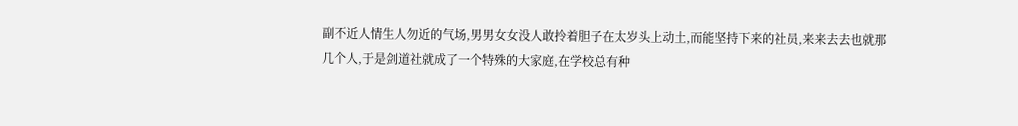副不近人情生人勿近的气场,男男女女没人敢拎着胆子在太岁头上动土,而能坚持下来的社员,来来去去也就那几个人,于是剑道社就成了一个特殊的大家庭,在学校总有种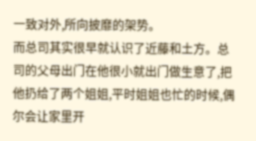一致对外,所向披靡的架势。
而总司其实很早就认识了近藤和土方。总司的父母出门在他很小就出门做生意了,把他扔给了两个姐姐,平时姐姐也忙的时候,偶尔会让家里开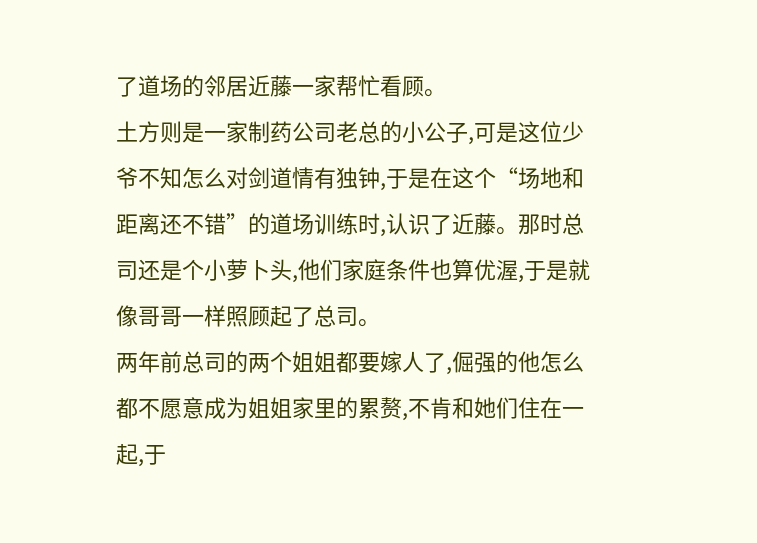了道场的邻居近藤一家帮忙看顾。
土方则是一家制药公司老总的小公子,可是这位少爷不知怎么对剑道情有独钟,于是在这个“场地和距离还不错”的道场训练时,认识了近藤。那时总司还是个小萝卜头,他们家庭条件也算优渥,于是就像哥哥一样照顾起了总司。
两年前总司的两个姐姐都要嫁人了,倔强的他怎么都不愿意成为姐姐家里的累赘,不肯和她们住在一起,于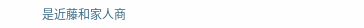是近藤和家人商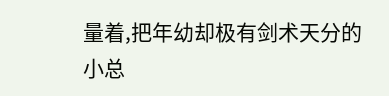量着,把年幼却极有剑术天分的小总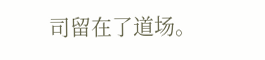司留在了道场。